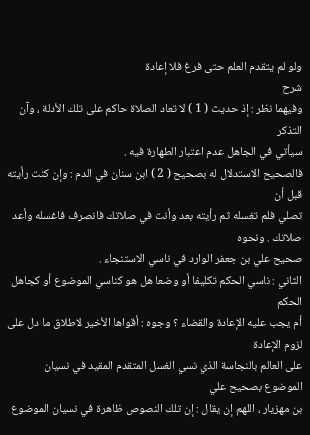ولو لم يتقدم العلم حتى فرغ فلا إعادة
شرح
وفيهما نظر : إذ حديث ( 1 ) لا تعاد الصلاة حاكم على تلك الأدلة ، وآن التذكر
سيأتي في الجاهل عدم اعتبار الطهارة فيه .
فالصحيح الاستدلال له بصحيح ( 2 ) ابن سنان في الدم : وإن كنت رأيته قبل أن
تصلي فلم تغسله ثم رأيته بعد وأنت في صلاتك فانصرف فاغسله وأعد صلاتك . ونحوه
صحيح علي بن جعفر الوارد في ناسي الاستنجاء .
الثاني : ناسي الحكم تكليفا أو وضعا هل هو كناسي الموضوع أو كجاهل الحكم
أم يجب عليه الإعادة والقضاء ؟ وجوه : أقواها الأخير لاطلاق ما دل على لزوم الإعادة
على العالم بالنجاسة الذي نسي الغسل المتقدم المقيد في نسيان الموضوع بصحيح علي
بن مهزيار ، اللهم إن يقال : إن تلك النصوص ظاهرة في نسيان الموضوع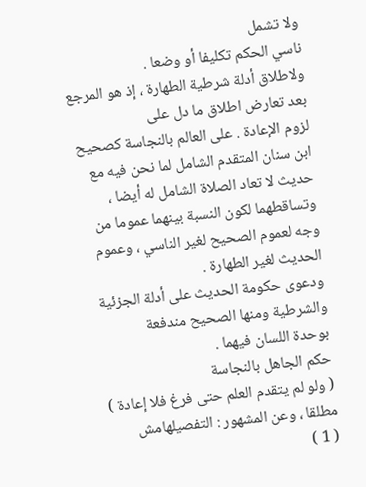ولا تشمل
ناسي الحكم تكليفا أو وضعا .
ولاطلاق أدلة شرطية الطهارة ، إذ هو المرجع بعد تعارض اطلاق ما دل على
لزوم الإعادة . على العالم بالنجاسة كصحيح ابن سنان المتقدم الشامل لما نحن فيه مع
حديث لا تعاد الصلاة الشامل له أيضا ، وتساقطهما لكون النسبة بينهما عموما من
وجه لعموم الصحيح لغير الناسي ، وعموم الحديث لغير الطهارة .
ودعوى حكومة الحديث على أدلة الجزئية والشرطية ومنها الصحيح مندفعة
بوحدة اللسان فيهما .
حكم الجاهل بالنجاسة
( ولو لم يتقدم العلم حتى فرغ فلا إعادة ) مطلقا ، وعن المشهور : التفصيلهامش
( 1 )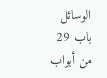الوسائل باب 29 من أبواب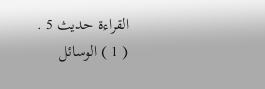القراءة حديث 5 .
( 1 ) الوسائل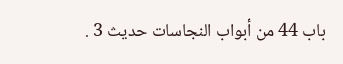باب 44 من أبواب النجاسات حديث 3 .